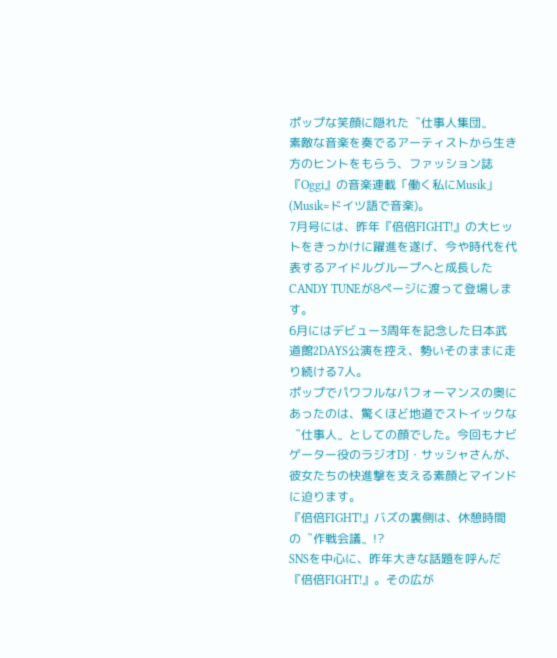ポップな笑顔に隠れた〝仕事人集団〟
素敵な音楽を奏でるアーティストから生き方のヒントをもらう、ファッション誌『Oggi』の音楽連載「働く私にMusik」(Musik=ドイツ語で音楽)。
7月号には、昨年『倍倍FIGHT!』の大ヒットをきっかけに躍進を遂げ、今や時代を代表するアイドルグループへと成長したCANDY TUNEが8ページに渡って登場します。
6月にはデビュー3周年を記念した日本武道館2DAYS公演を控え、勢いそのままに走り続ける7人。
ポップでパワフルなパフォーマンスの奥にあったのは、驚くほど地道でストイックな〝仕事人〟としての顔でした。今回もナビゲーター役のラジオDJ・サッシャさんが、彼女たちの快進撃を支える素顔とマインドに迫ります。
『倍倍FIGHT!』バズの裏側は、休憩時間の〝作戦会議〟!?
SNSを中心に、昨年大きな話題を呼んだ『倍倍FIGHT!』。その広が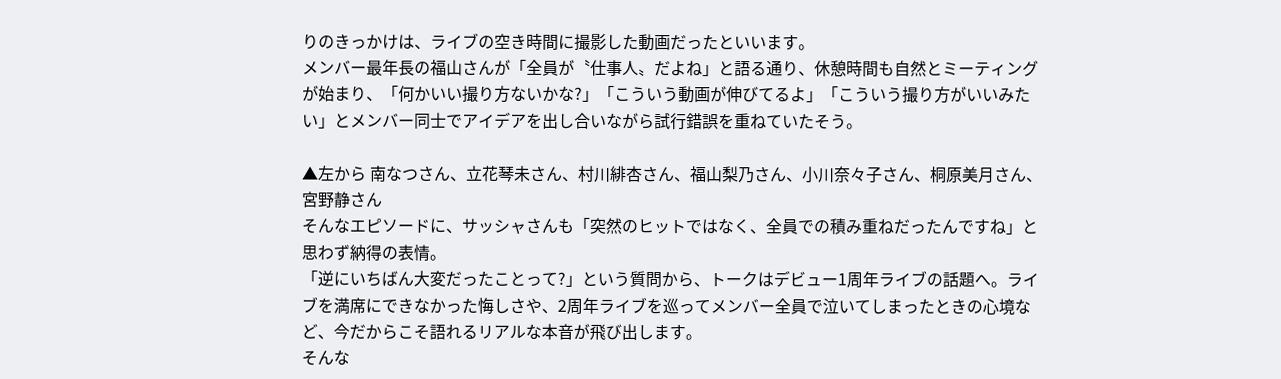りのきっかけは、ライブの空き時間に撮影した動画だったといいます。
メンバー最年長の福山さんが「全員が〝仕事人〟だよね」と語る通り、休憩時間も自然とミーティングが始まり、「何かいい撮り方ないかな?」「こういう動画が伸びてるよ」「こういう撮り方がいいみたい」とメンバー同士でアイデアを出し合いながら試行錯誤を重ねていたそう。

▲左から 南なつさん、立花琴未さん、村川緋杏さん、福山梨乃さん、小川奈々子さん、桐原美月さん、宮野静さん
そんなエピソードに、サッシャさんも「突然のヒットではなく、全員での積み重ねだったんですね」と思わず納得の表情。
「逆にいちばん大変だったことって?」という質問から、トークはデビュー1周年ライブの話題へ。ライブを満席にできなかった悔しさや、2周年ライブを巡ってメンバー全員で泣いてしまったときの心境など、今だからこそ語れるリアルな本音が飛び出します。
そんな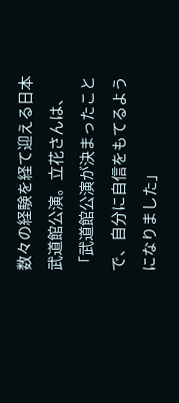数々の経験を経て迎える日本武道館公演。立花さんは、「武道館公演が決まったことで、自分に自信をもてるようになりました」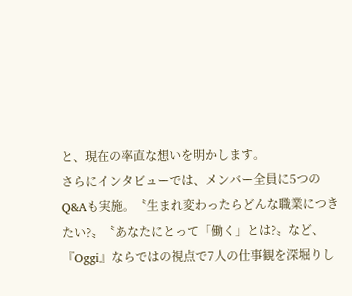と、現在の率直な想いを明かします。
さらにインタビューでは、メンバー全員に5つのQ&Aも実施。〝生まれ変わったらどんな職業につきたい?〟〝あなたにとって「働く」とは?〟など、『Oggi』ならではの視点で7人の仕事観を深堀りし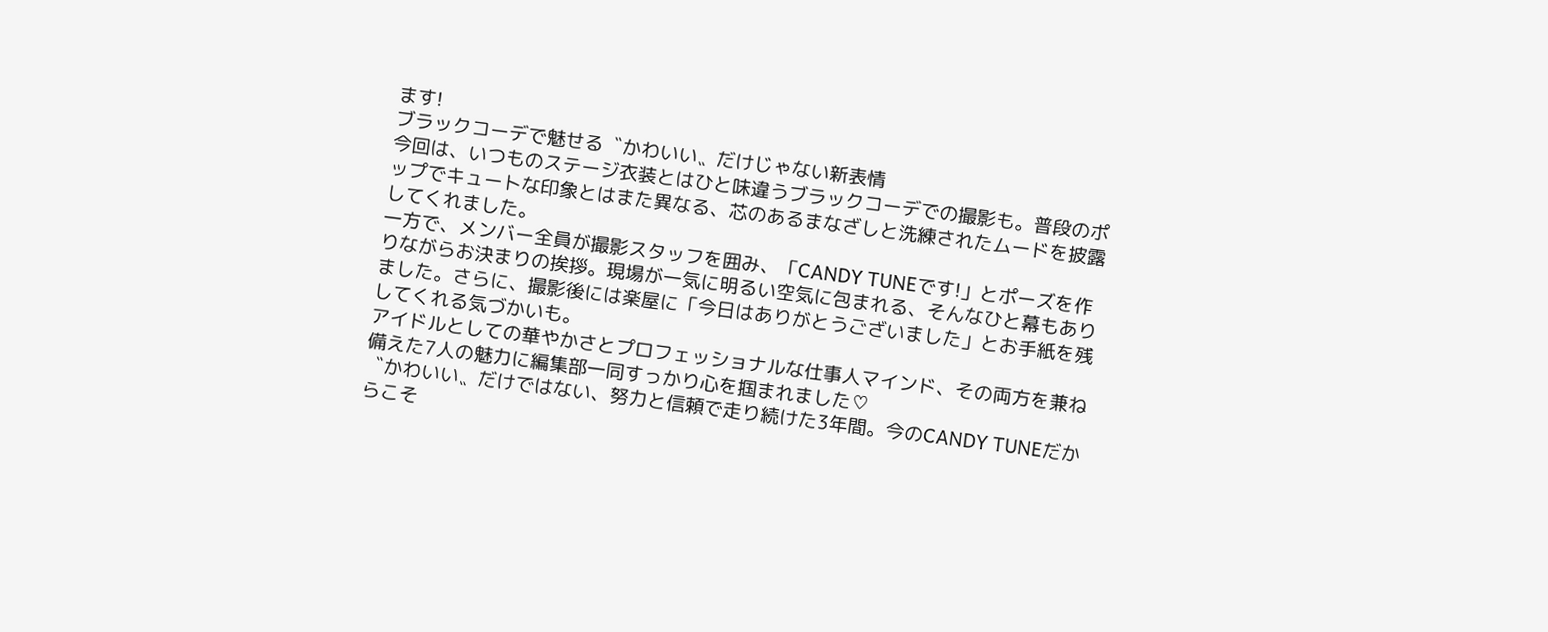ます!
ブラックコーデで魅せる〝かわいい〟だけじゃない新表情
今回は、いつものステージ衣装とはひと味違うブラックコーデでの撮影も。普段のポップでキュートな印象とはまた異なる、芯のあるまなざしと洗練されたムードを披露してくれました。
一方で、メンバー全員が撮影スタッフを囲み、「CANDY TUNEです!」とポーズを作りながらお決まりの挨拶。現場が一気に明るい空気に包まれる、そんなひと幕もありました。さらに、撮影後には楽屋に「今日はありがとうございました」とお手紙を残してくれる気づかいも。
アイドルとしての華やかさとプロフェッショナルな仕事人マインド、その両方を兼ね備えた7人の魅力に編集部一同すっかり心を掴まれました♡
〝かわいい〟だけではない、努力と信頼で走り続けた3年間。今のCANDY TUNEだからこそ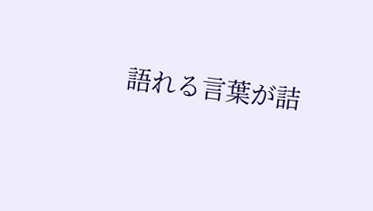語れる言葉が詰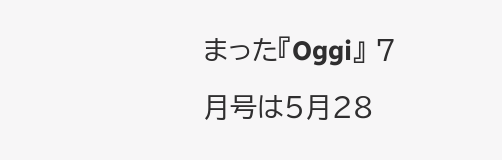まった『Oggi』 7月号は5月28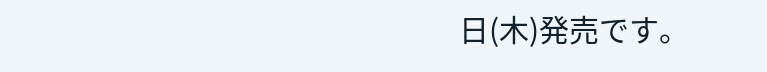日(木)発売です。